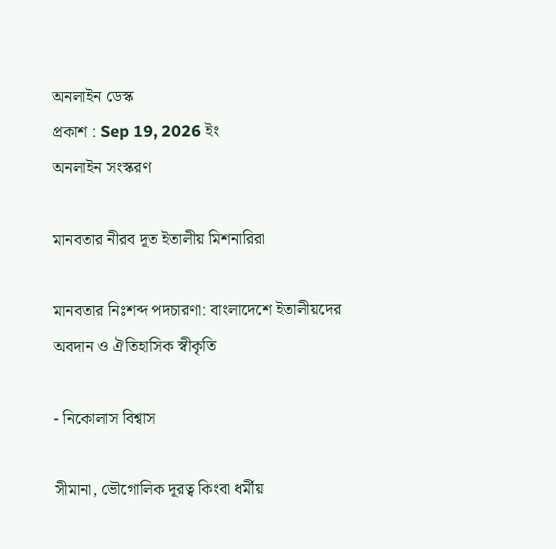অনলাইন ডেস্ক
প্রকাশ : Sep 19, 2026 ইং
অনলাইন সংস্করণ

মানবতার নীরব দূত ইতালীয় মিশনারিরা

মানবতার নিঃশব্দ পদচারণা: বাংলাদেশে ইতালীয়দের অবদান ও ঐতিহাসিক স্বীকৃতি

- নিকোলাস বিশ্বাস

সীমানা, ভৌগোলিক দূরত্ব কিংবা ধর্মীয়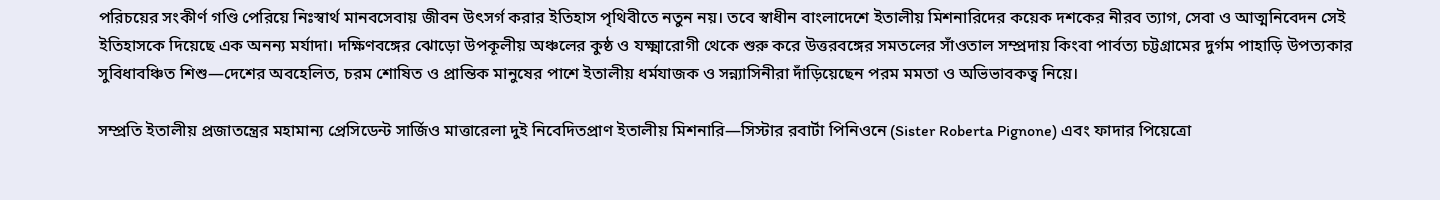পরিচয়ের সংকীর্ণ গণ্ডি পেরিয়ে নিঃস্বার্থ মানবসেবায় জীবন উৎসর্গ করার ইতিহাস পৃথিবীতে নতুন নয়। তবে স্বাধীন বাংলাদেশে ইতালীয় মিশনারিদের কয়েক দশকের নীরব ত্যাগ, সেবা ও আত্মনিবেদন সেই ইতিহাসকে দিয়েছে এক অনন্য মর্যাদা। দক্ষিণবঙ্গের ঝোড়ো উপকূলীয় অঞ্চলের কুষ্ঠ ও যক্ষ্মারোগী থেকে শুরু করে উত্তরবঙ্গের সমতলের সাঁওতাল সম্প্রদায় কিংবা পার্বত্য চট্টগ্রামের দুর্গম পাহাড়ি উপত্যকার সুবিধাবঞ্চিত শিশু—দেশের অবহেলিত, চরম শোষিত ও প্রান্তিক মানুষের পাশে ইতালীয় ধর্মযাজক ও সন্ন্যাসিনীরা দাঁড়িয়েছেন পরম মমতা ও অভিভাবকত্ব নিয়ে।

সম্প্রতি ইতালীয় প্রজাতন্ত্রের মহামান্য প্রেসিডেন্ট সার্জিও মাত্তারেলা দুই নিবেদিতপ্রাণ ইতালীয় মিশনারি—সিস্টার রবার্টা পিনিওনে (Sister Roberta Pignone) এবং ফাদার পিয়েত্রো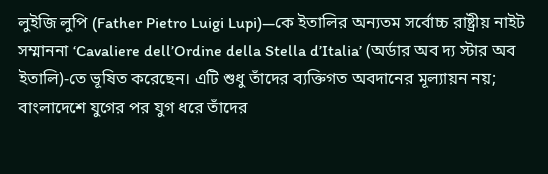লুইজি লুপি (Father Pietro Luigi Lupi)—কে ইতালির অন্যতম সর্বোচ্চ রাষ্ট্রীয় নাইট সম্মাননা ‘Cavaliere dell’Ordine della Stella d’Italia’ (অর্ডার অব দ্য স্টার অব ইতালি)-তে ভূষিত করেছেন। এটি শুধু তাঁদের ব্যক্তিগত অবদানের মূল্যায়ন নয়; বাংলাদেশে যুগের পর যুগ ধরে তাঁদের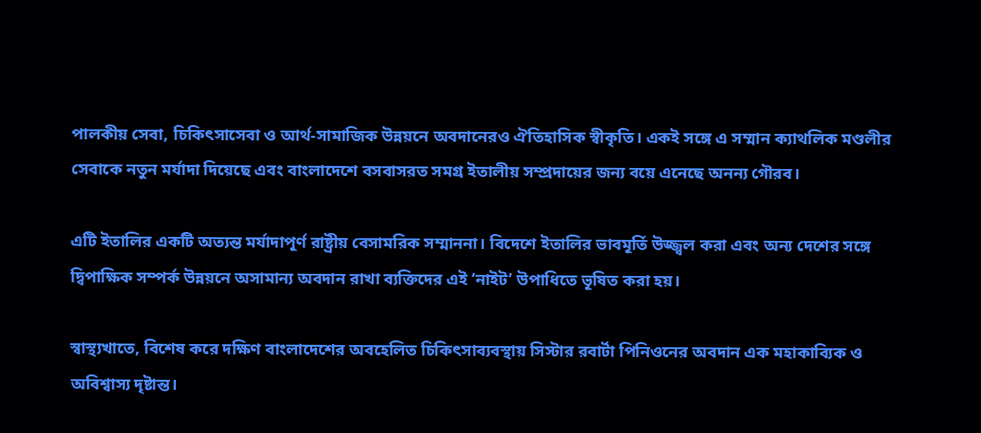পালকীয় সেবা, চিকিৎসাসেবা ও আর্থ-সামাজিক উন্নয়নে অবদানেরও ঐতিহাসিক স্বীকৃতি। একই সঙ্গে এ সম্মান ক্যাথলিক মণ্ডলীর সেবাকে নতুন মর্যাদা দিয়েছে এবং বাংলাদেশে বসবাসরত সমগ্র ইতালীয় সম্প্রদায়ের জন্য বয়ে এনেছে অনন্য গৌরব।

এটি ইতালির একটি অত্যন্ত মর্যাদাপূর্ণ রাষ্ট্রীয় বেসামরিক সম্মাননা। বিদেশে ইতালির ভাবমূর্তি উজ্জ্বল করা এবং অন্য দেশের সঙ্গে দ্বিপাক্ষিক সম্পর্ক উন্নয়নে অসামান্য অবদান রাখা ব্যক্তিদের এই ‘নাইট’ উপাধিতে ভূষিত করা হয়।

স্বাস্থ্যখাতে, বিশেষ করে দক্ষিণ বাংলাদেশের অবহেলিত চিকিৎসাব্যবস্থায় সিস্টার রবার্টা পিনিওনের অবদান এক মহাকাব্যিক ও অবিশ্বাস্য দৃষ্টান্ত।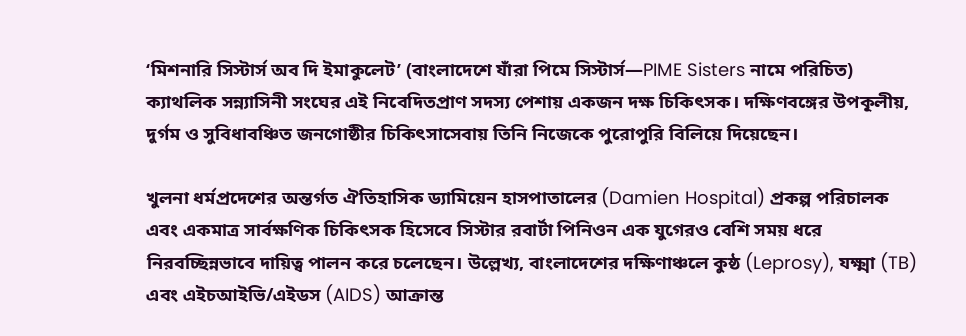‘মিশনারি সিস্টার্স অব দি ইমাকুলেট’ (বাংলাদেশে যাঁরা পিমে সিস্টার্স—PIME Sisters নামে পরিচিত) ক্যাথলিক সন্ন্যাসিনী সংঘের এই নিবেদিতপ্রাণ সদস্য পেশায় একজন দক্ষ চিকিৎসক। দক্ষিণবঙ্গের উপকূলীয়, দুর্গম ও সুবিধাবঞ্চিত জনগোষ্ঠীর চিকিৎসাসেবায় তিনি নিজেকে পুরোপুরি বিলিয়ে দিয়েছেন।

খুলনা ধর্মপ্রদেশের অন্তর্গত ঐতিহাসিক ড্যামিয়েন হাসপাতালের (Damien Hospital) প্রকল্প পরিচালক এবং একমাত্র সার্বক্ষণিক চিকিৎসক হিসেবে সিস্টার রবার্টা পিনিওন এক যুগেরও বেশি সময় ধরে নিরবচ্ছিন্নভাবে দায়িত্ব পালন করে চলেছেন। উল্লেখ্য, বাংলাদেশের দক্ষিণাঞ্চলে কুষ্ঠ (Leprosy), যক্ষ্মা (TB) এবং এইচআইভি/এইডস (AIDS) আক্রান্ত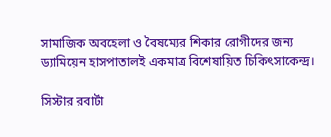সামাজিক অবহেলা ও বৈষম্যের শিকার রোগীদের জন্য ড্যামিয়েন হাসপাতালই একমাত্র বিশেষায়িত চিকিৎসাকেন্দ্র।

সিস্টার রবার্টা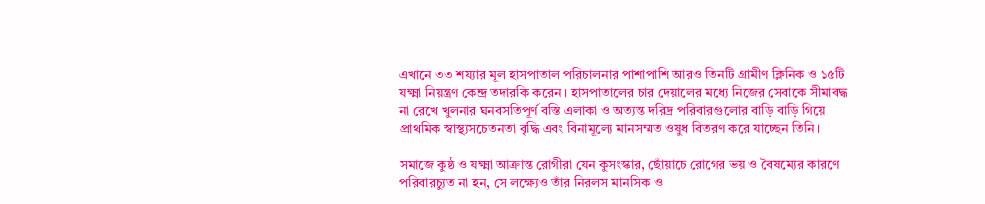এখানে ৩৩ শয্যার মূল হাসপাতাল পরিচালনার পাশাপাশি আরও তিনটি গ্রামীণ ক্লিনিক ও ১৫টি যক্ষ্মা নিয়ন্ত্রণ কেন্দ্র তদারকি করেন। হাসপাতালের চার দেয়ালের মধ্যে নিজের সেবাকে সীমাবদ্ধ না রেখে খুলনার ঘনবসতিপূর্ণ বস্তি এলাকা ও অত্যন্ত দরিদ্র পরিবারগুলোর বাড়ি বাড়ি গিয়ে প্রাথমিক স্বাস্থ্যসচেতনতা বৃদ্ধি এবং বিনামূল্যে মানসম্মত ওষুধ বিতরণ করে যাচ্ছেন তিনি।

সমাজে কুষ্ঠ ও যক্ষ্মা আক্রান্ত রোগীরা যেন কুসংস্কার, ছোঁয়াচে রোগের ভয় ও বৈষম্যের কারণে পরিবারচ্যুত না হন, সে লক্ষ্যেও তাঁর নিরলস মানসিক ও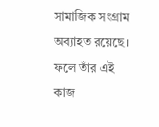সামাজিক সংগ্রাম অব্যাহত রয়েছে। ফলে তাঁর এই কাজ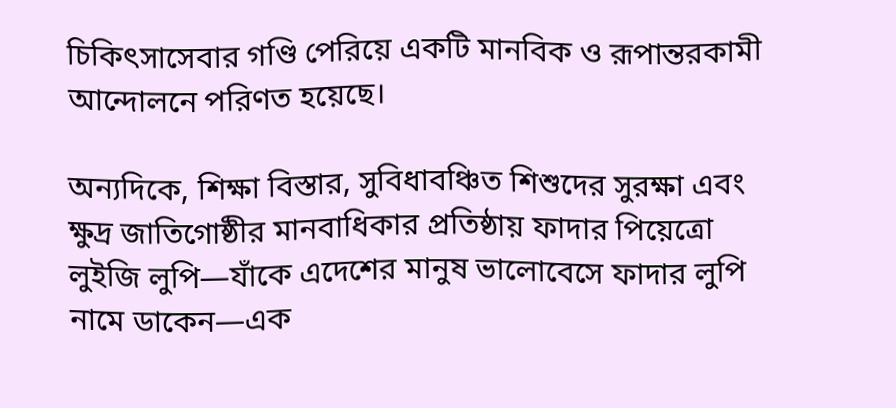চিকিৎসাসেবার গণ্ডি পেরিয়ে একটি মানবিক ও রূপান্তরকামী আন্দোলনে পরিণত হয়েছে।

অন্যদিকে, শিক্ষা বিস্তার, সুবিধাবঞ্চিত শিশুদের সুরক্ষা এবং ক্ষুদ্র জাতিগোষ্ঠীর মানবাধিকার প্রতিষ্ঠায় ফাদার পিয়েত্রো লুইজি লুপি—যাঁকে এদেশের মানুষ ভালোবেসে ফাদার লুপি নামে ডাকেন—এক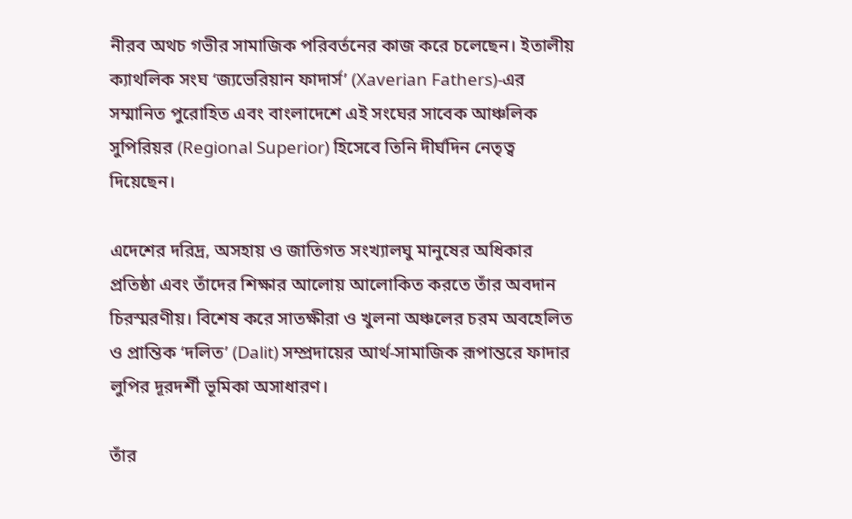নীরব অথচ গভীর সামাজিক পরিবর্তনের কাজ করে চলেছেন। ইতালীয় ক্যাথলিক সংঘ ‘জ্যভেরিয়ান ফাদার্স’ (Xaverian Fathers)-এর সম্মানিত পুরোহিত এবং বাংলাদেশে এই সংঘের সাবেক আঞ্চলিক সুপিরিয়র (Regional Superior) হিসেবে তিনি দীর্ঘদিন নেতৃত্ব দিয়েছেন।

এদেশের দরিদ্র, অসহায় ও জাতিগত সংখ্যালঘু মানুষের অধিকার প্রতিষ্ঠা এবং তাঁদের শিক্ষার আলোয় আলোকিত করতে তাঁর অবদান চিরস্মরণীয়। বিশেষ করে সাতক্ষীরা ও খুলনা অঞ্চলের চরম অবহেলিত ও প্রান্তিক ‘দলিত’ (Dalit) সম্প্রদায়ের আর্থ-সামাজিক রূপান্তরে ফাদার লুপির দূরদর্শী ভূমিকা অসাধারণ।

তাঁর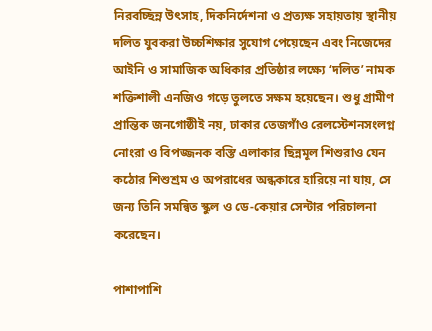নিরবচ্ছিন্ন উৎসাহ, দিকনির্দেশনা ও প্রত্যক্ষ সহায়তায় স্থানীয় দলিত যুবকরা উচ্চশিক্ষার সুযোগ পেয়েছেন এবং নিজেদের আইনি ও সামাজিক অধিকার প্রতিষ্ঠার লক্ষ্যে ‘দলিত’ নামক শক্তিশালী এনজিও গড়ে তুলতে সক্ষম হয়েছেন। শুধু গ্রামীণ প্রান্তিক জনগোষ্ঠীই নয়, ঢাকার তেজগাঁও রেলস্টেশনসংলগ্ন নোংরা ও বিপজ্জনক বস্তি এলাকার ছিন্নমূল শিশুরাও যেন কঠোর শিশুশ্রম ও অপরাধের অন্ধকারে হারিয়ে না যায়, সে জন্য তিনি সমন্বিত স্কুল ও ডে-কেয়ার সেন্টার পরিচালনা করেছেন।

পাশাপাশি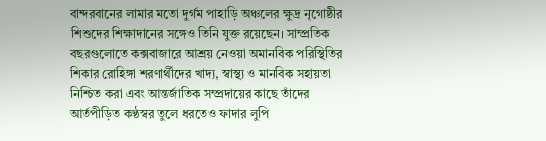বান্দরবানের লামার মতো দুর্গম পাহাড়ি অঞ্চলের ক্ষুদ্র নৃগোষ্ঠীর শিশুদের শিক্ষাদানের সঙ্গেও তিনি যুক্ত রয়েছেন। সাম্প্রতিক বছরগুলোতে কক্সবাজারে আশ্রয় নেওয়া অমানবিক পরিস্থিতির শিকার রোহিঙ্গা শরণার্থীদের খাদ্য, স্বাস্থ্য ও মানবিক সহায়তা নিশ্চিত করা এবং আন্তর্জাতিক সম্প্রদায়ের কাছে তাঁদের আর্তপীড়িত কণ্ঠস্বর তুলে ধরতেও ফাদার লুপি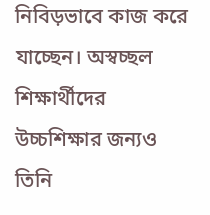নিবিড়ভাবে কাজ করে যাচ্ছেন। অস্বচ্ছল শিক্ষার্থীদের উচ্চশিক্ষার জন্যও তিনি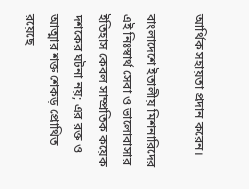আর্থিক সহায়তা প্রদান করেন।

বাংলাদেশে ইতালীয় মিশনারিদের এই নিঃস্বার্থ সেবা ও ভালোবাসার ইতিহাস কেবল সাম্প্রতিক কয়েক দশকের ঘটনা নয়; এর রক্ত ও আত্মার শক্ত শেকড় প্রোথিত রয়েছে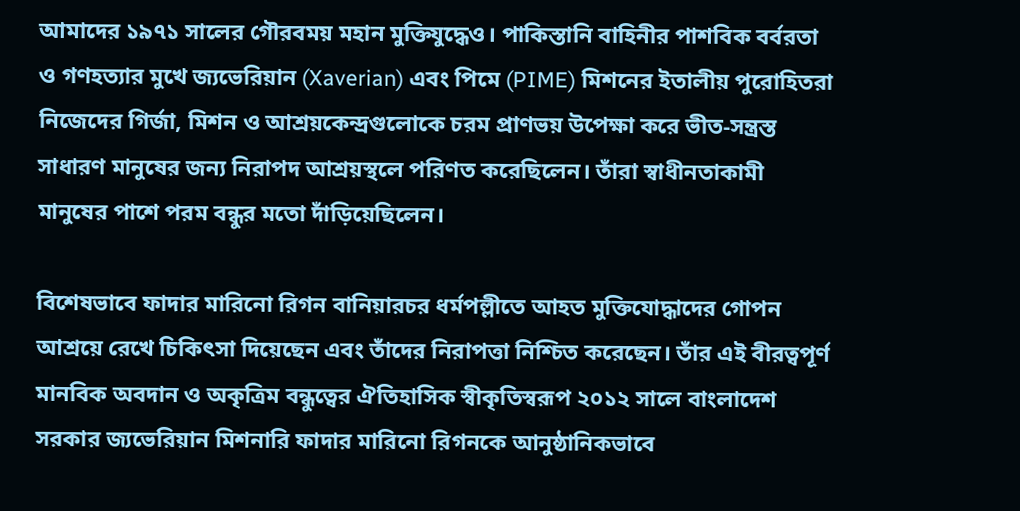আমাদের ১৯৭১ সালের গৌরবময় মহান মুক্তিযুদ্ধেও। পাকিস্তানি বাহিনীর পাশবিক বর্বরতা ও গণহত্যার মুখে জ্যভেরিয়ান (Xaverian) এবং পিমে (PIME) মিশনের ইতালীয় পুরোহিতরা নিজেদের গির্জা, মিশন ও আশ্রয়কেন্দ্রগুলোকে চরম প্রাণভয় উপেক্ষা করে ভীত-সন্ত্রস্ত সাধারণ মানুষের জন্য নিরাপদ আশ্রয়স্থলে পরিণত করেছিলেন। তাঁরা স্বাধীনতাকামী মানুষের পাশে পরম বন্ধুর মতো দাঁড়িয়েছিলেন।

বিশেষভাবে ফাদার মারিনো রিগন বানিয়ারচর ধর্মপল্লীতে আহত মুক্তিযোদ্ধাদের গোপন আশ্রয়ে রেখে চিকিৎসা দিয়েছেন এবং তাঁদের নিরাপত্তা নিশ্চিত করেছেন। তাঁর এই বীরত্বপূর্ণ মানবিক অবদান ও অকৃত্রিম বন্ধুত্বের ঐতিহাসিক স্বীকৃতিস্বরূপ ২০১২ সালে বাংলাদেশ সরকার জ্যভেরিয়ান মিশনারি ফাদার মারিনো রিগনকে আনুষ্ঠানিকভাবে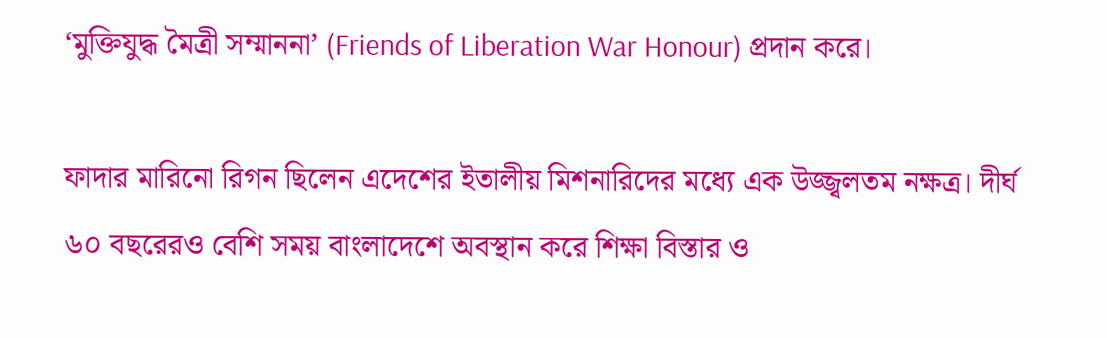‘মুক্তিযুদ্ধ মৈত্রী সম্মাননা’ (Friends of Liberation War Honour) প্রদান করে।

ফাদার মারিনো রিগন ছিলেন এদেশের ইতালীয় মিশনারিদের মধ্যে এক উজ্জ্বলতম নক্ষত্র। দীর্ঘ ৬০ বছরেরও বেশি সময় বাংলাদেশে অবস্থান করে শিক্ষা বিস্তার ও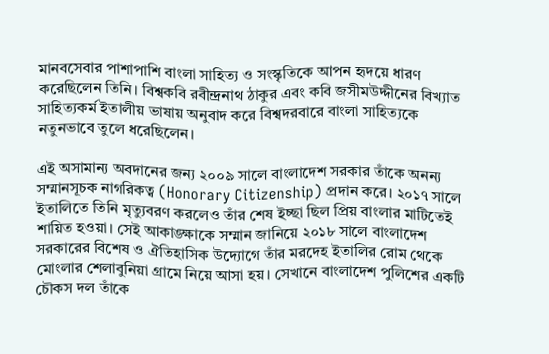মানবসেবার পাশাপাশি বাংলা সাহিত্য ও সংস্কৃতিকে আপন হৃদয়ে ধারণ করেছিলেন তিনি। বিশ্বকবি রবীন্দ্রনাথ ঠাকুর এবং কবি জসীমউদ্দীনের বিখ্যাত সাহিত্যকর্ম ইতালীয় ভাষায় অনুবাদ করে বিশ্বদরবারে বাংলা সাহিত্যকে নতুনভাবে তুলে ধরেছিলেন।

এই অসামান্য অবদানের জন্য ২০০৯ সালে বাংলাদেশ সরকার তাঁকে অনন্য সম্মানসূচক নাগরিকত্ব (Honorary Citizenship) প্রদান করে। ২০১৭ সালে ইতালিতে তিনি মৃত্যুবরণ করলেও তাঁর শেষ ইচ্ছা ছিল প্রিয় বাংলার মাটিতেই শায়িত হওয়া। সেই আকাঙ্ক্ষাকে সম্মান জানিয়ে ২০১৮ সালে বাংলাদেশ সরকারের বিশেষ ও ঐতিহাসিক উদ্যোগে তাঁর মরদেহ ইতালির রোম থেকে মোংলার শেলাবুনিয়া গ্রামে নিয়ে আসা হয়। সেখানে বাংলাদেশ পুলিশের একটি চৌকস দল তাঁকে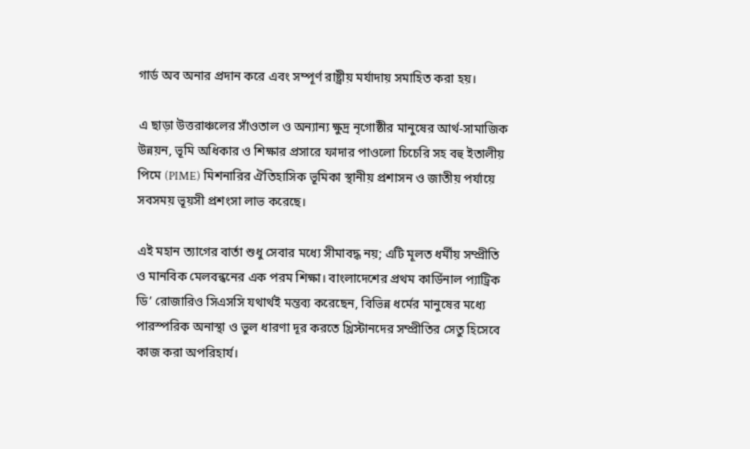গার্ড অব অনার প্রদান করে এবং সম্পূর্ণ রাষ্ট্রীয় মর্যাদায় সমাহিত করা হয়।

এ ছাড়া উত্তরাঞ্চলের সাঁওতাল ও অন্যান্য ক্ষুদ্র নৃগোষ্ঠীর মানুষের আর্থ-সামাজিক উন্নয়ন, ভূমি অধিকার ও শিক্ষার প্রসারে ফাদার পাওলো চিচেরি সহ বহু ইতালীয় পিমে (PIME) মিশনারির ঐতিহাসিক ভূমিকা স্থানীয় প্রশাসন ও জাতীয় পর্যায়ে সবসময় ভূয়সী প্রশংসা লাভ করেছে।

এই মহান ত্যাগের বার্তা শুধু সেবার মধ্যে সীমাবদ্ধ নয়; এটি মূলত ধর্মীয় সম্প্রীতি ও মানবিক মেলবন্ধনের এক পরম শিক্ষা। বাংলাদেশের প্রথম কার্ডিনাল প্যাট্রিক ডি’ রোজারিও সিএসসি যথার্থই মন্তব্য করেছেন, বিভিন্ন ধর্মের মানুষের মধ্যে পারস্পরিক অনাস্থা ও ভুল ধারণা দূর করতে খ্রিস্টানদের সম্প্রীতির সেতু হিসেবে কাজ করা অপরিহার্য।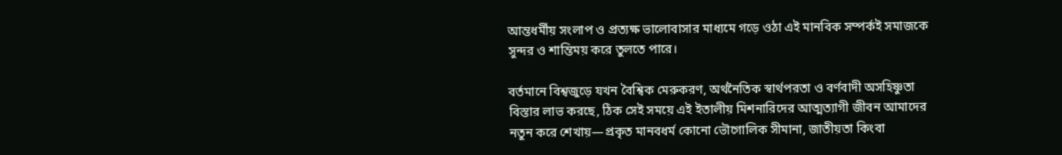আন্তধর্মীয় সংলাপ ও প্রত্যক্ষ ভালোবাসার মাধ্যমে গড়ে ওঠা এই মানবিক সম্পর্কই সমাজকে সুন্দর ও শান্তিময় করে তুলতে পারে।

বর্তমানে বিশ্বজুড়ে যখন বৈশ্বিক মেরুকরণ, অর্থনৈতিক স্বার্থপরতা ও বর্ণবাদী অসহিষ্ণুতা বিস্তার লাভ করছে, ঠিক সেই সময়ে এই ইতালীয় মিশনারিদের আত্মত্যাগী জীবন আমাদের নতুন করে শেখায়—প্রকৃত মানবধর্ম কোনো ভৌগোলিক সীমানা, জাতীয়তা কিংবা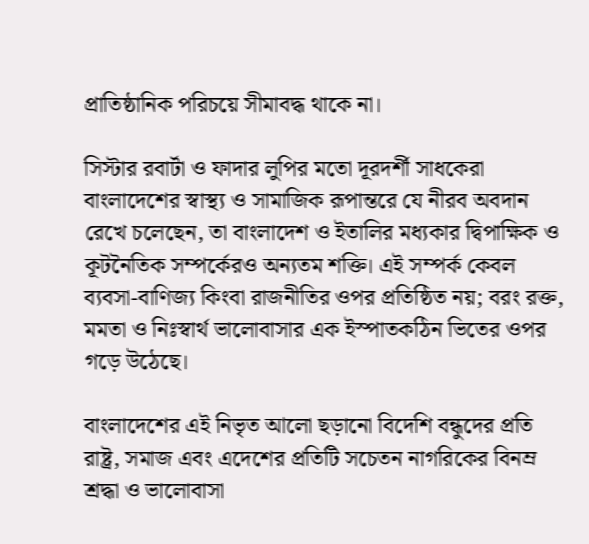প্রাতিষ্ঠানিক পরিচয়ে সীমাবদ্ধ থাকে না।

সিস্টার রবার্টা ও ফাদার লুপির মতো দূরদর্শী সাধকেরা বাংলাদেশের স্বাস্থ্য ও সামাজিক রূপান্তরে যে নীরব অবদান রেখে চলেছেন, তা বাংলাদেশ ও ইতালির মধ্যকার দ্বিপাক্ষিক ও কূটনৈতিক সম্পর্কেরও অন্যতম শক্তি। এই সম্পর্ক কেবল ব্যবসা-বাণিজ্য কিংবা রাজনীতির ওপর প্রতিষ্ঠিত নয়; বরং রক্ত, মমতা ও নিঃস্বার্থ ভালোবাসার এক ইস্পাতকঠিন ভিতের ওপর গড়ে উঠেছে।

বাংলাদেশের এই নিভৃত আলো ছড়ানো বিদেশি বন্ধুদের প্রতি রাষ্ট্র, সমাজ এবং এদেশের প্রতিটি সচেতন নাগরিকের বিনম্র শ্রদ্ধা ও ভালোবাসা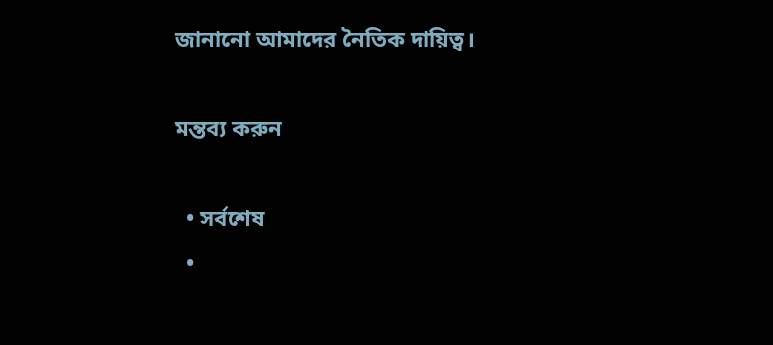জানানো আমাদের নৈতিক দায়িত্ব।

মন্তব্য করুন

  • সর্বশেষ
  •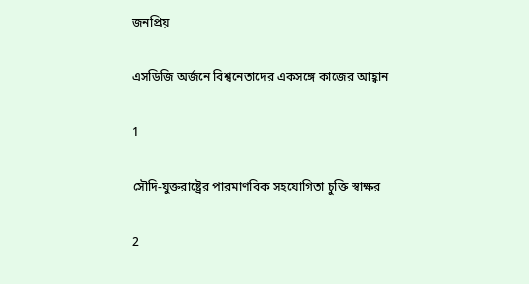জনপ্রিয়

এসডিজি অর্জনে বিশ্বনেতাদের একসঙ্গে কাজের আহ্বান

1

সৌদি-যুক্তরাষ্ট্রের পারমাণবিক সহযোগিতা চুক্তি স্বাক্ষর

2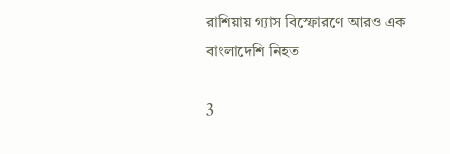রাশিয়ায় গ্যাস বিস্ফোরণে আরও এক বাংলাদেশি নিহত

3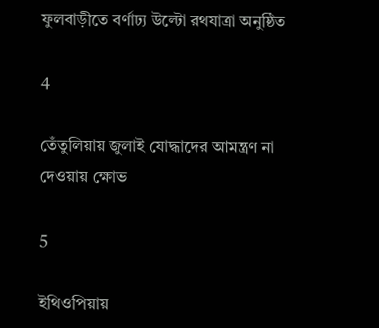ফুলবাড়ীতে বর্ণাঢ্য উল্টো রথযাত্রা অনুষ্ঠিত

4

তেঁতুলিয়ায় জুলাই যোদ্ধাদের আমন্ত্রণ না দেওয়ায় ক্ষোভ

5

ইথিওপিয়ায়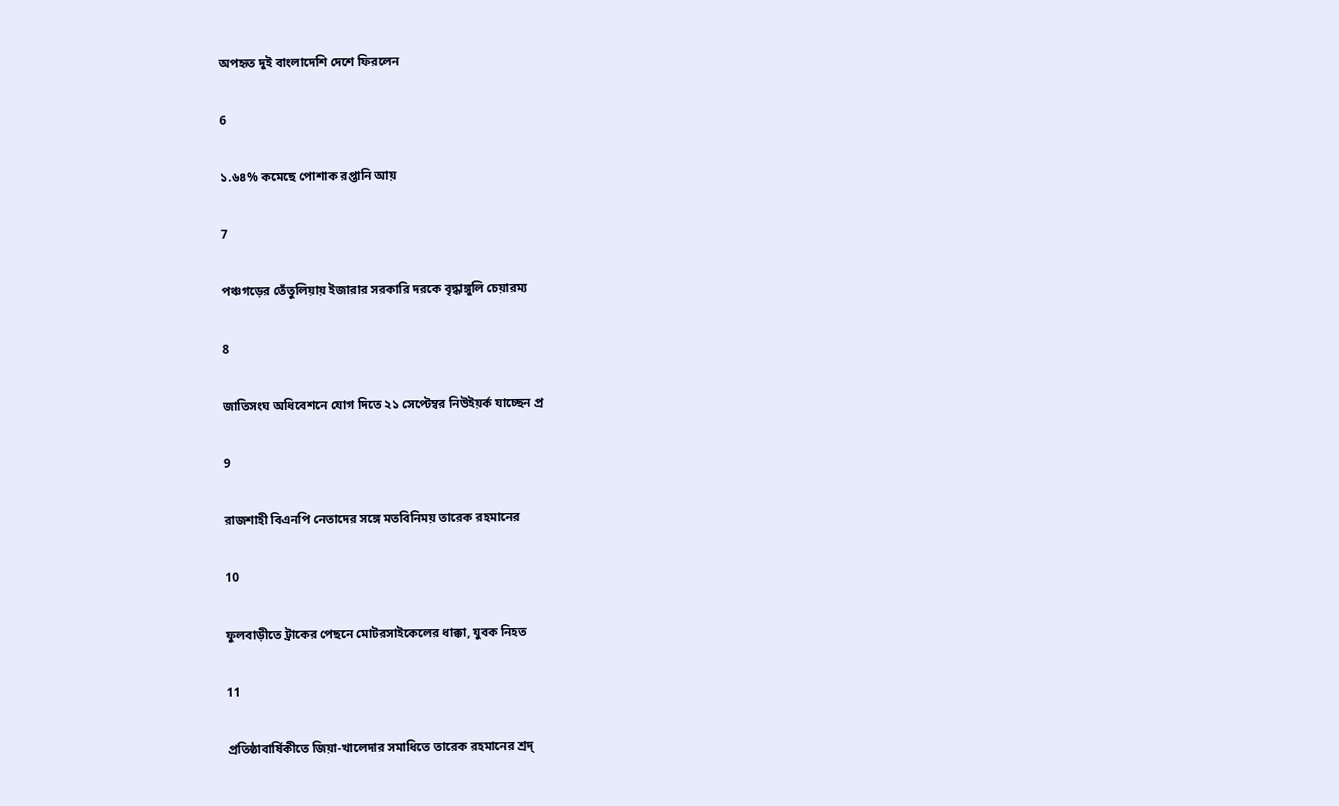অপহৃত দুই বাংলাদেশি দেশে ফিরলেন

6

১.৬৪% কমেছে পোশাক রপ্তানি আয়

7

পঞ্চগড়ের তেঁতুলিয়ায় ইজারার সরকারি দরকে বৃদ্ধাঙ্গুলি চেয়ারম্য

8

জাতিসংঘ অধিবেশনে যোগ দিতে ২১ সেপ্টেম্বর নিউইয়র্ক যাচ্ছেন প্র

9

রাজশাহী বিএনপি নেতাদের সঙ্গে মতবিনিময় তারেক রহমানের

10

ফুলবাড়ীতে ট্রাকের পেছনে মোটরসাইকেলের ধাক্কা, যুবক নিহত

11

প্রতিষ্ঠাবার্ষিকীতে জিয়া-খালেদার সমাধিতে তারেক রহমানের শ্রদ্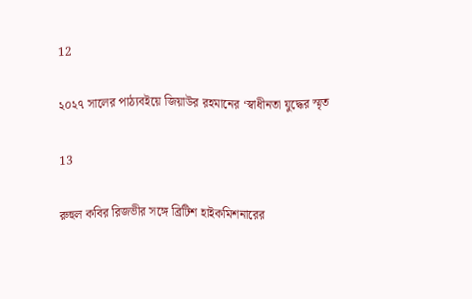12

২০২৭ সালের পাঠ্যবইয়ে জিয়াউর রহমানের ‘স্বাধীনতা যুদ্ধের স্মৃত

13

রুহুল কবির রিজভীর সঙ্গে ব্রিটিশ হাইকমিশনারের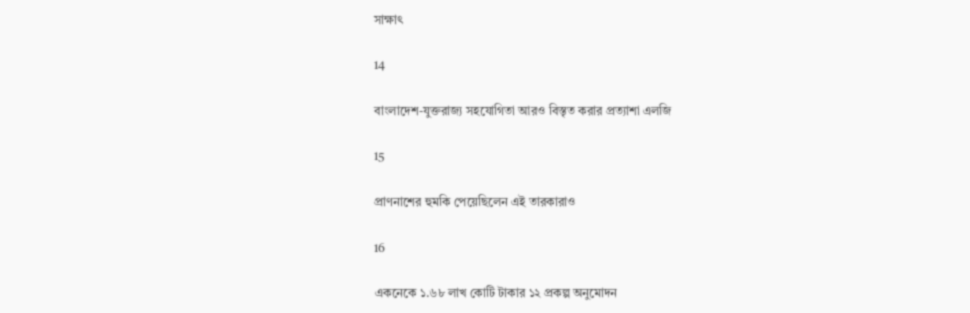সাক্ষাৎ

14

বাংলাদেশ-যুক্তরাজ্য সহযোগিতা আরও বিস্তৃত করার প্রত্যাশা এলজি

15

প্রাণনাশের হুমকি পেয়েছিলেন এই তারকারাও

16

একনেকে ১.৬৮ লাখ কোটি টাকার ১২ প্রকল্প অনুমোদন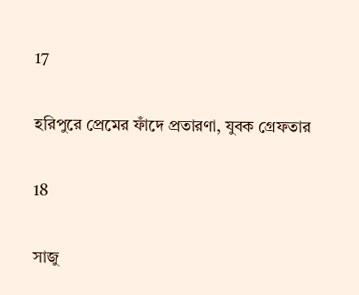17

হরিপুরে প্রেমের ফাঁদে প্রতারণা, যুবক গ্রেফতার

18

সাজু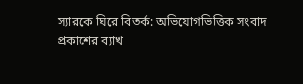স্যারকে ঘিরে বিতর্ক: অভিযোগভিত্তিক সংবাদ প্রকাশের ব্যাখ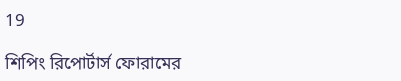19

শিপিং রিপোর্টার্স ফোরামের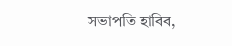সভাপতি হাবিব,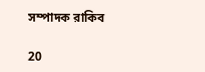সম্পাদক রাকিব

20